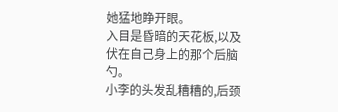她猛地睁开眼。
入目是昏暗的天花板,以及伏在自己身上的那个后脑勺。
小李的头发乱糟糟的,后颈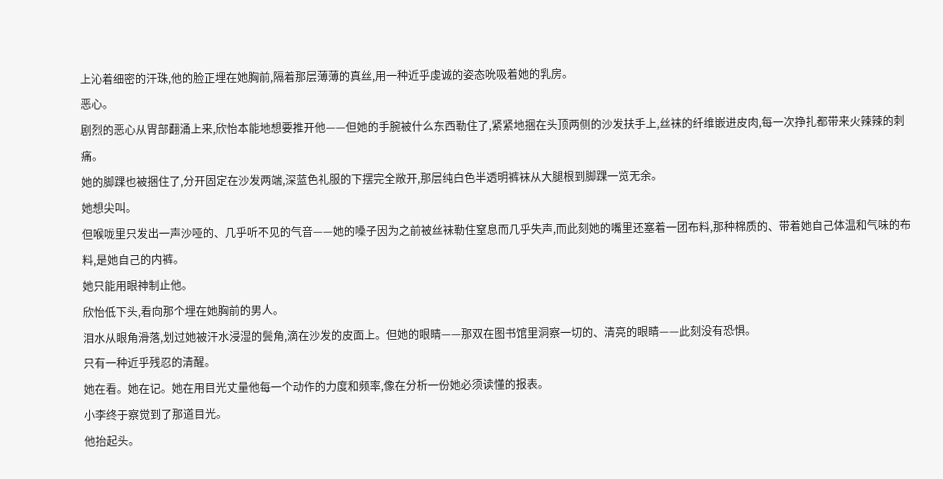上沁着细密的汗珠,他的脸正埋在她胸前,隔着那层薄薄的真丝,用一种近乎虔诚的姿态吮吸着她的乳房。
恶心。
剧烈的恶心从胃部翻涌上来,欣怡本能地想要推开他——但她的手腕被什么东西勒住了,紧紧地捆在头顶两侧的沙发扶手上,丝袜的纤维嵌进皮肉,每一次挣扎都带来火辣辣的刺痛。
她的脚踝也被捆住了,分开固定在沙发两端,深蓝色礼服的下摆完全敞开,那层纯白色半透明裤袜从大腿根到脚踝一览无余。
她想尖叫。
但喉咙里只发出一声沙哑的、几乎听不见的气音——她的嗓子因为之前被丝袜勒住窒息而几乎失声,而此刻她的嘴里还塞着一团布料,那种棉质的、带着她自己体温和气味的布料,是她自己的内裤。
她只能用眼神制止他。
欣怡低下头,看向那个埋在她胸前的男人。
泪水从眼角滑落,划过她被汗水浸湿的鬓角,滴在沙发的皮面上。但她的眼睛——那双在图书馆里洞察一切的、清亮的眼睛——此刻没有恐惧。
只有一种近乎残忍的清醒。
她在看。她在记。她在用目光丈量他每一个动作的力度和频率,像在分析一份她必须读懂的报表。
小李终于察觉到了那道目光。
他抬起头。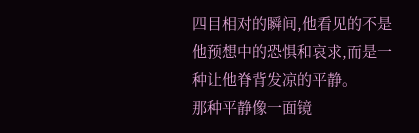四目相对的瞬间,他看见的不是他预想中的恐惧和哀求,而是一种让他脊背发凉的平静。
那种平静像一面镜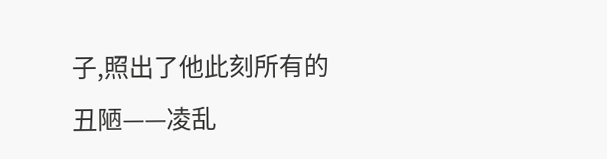子,照出了他此刻所有的丑陋——凌乱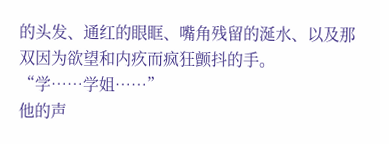的头发、通红的眼眶、嘴角残留的涎水、以及那双因为欲望和内疚而疯狂颤抖的手。
“学……学姐……”
他的声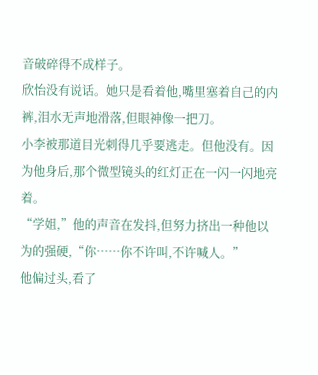音破碎得不成样子。
欣怡没有说话。她只是看着他,嘴里塞着自己的内裤,泪水无声地滑落,但眼神像一把刀。
小李被那道目光刺得几乎要逃走。但他没有。因为他身后,那个微型镜头的红灯正在一闪一闪地亮着。
“学姐,”他的声音在发抖,但努力挤出一种他以为的强硬,“你……你不许叫,不许喊人。”
他偏过头,看了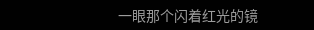一眼那个闪着红光的镜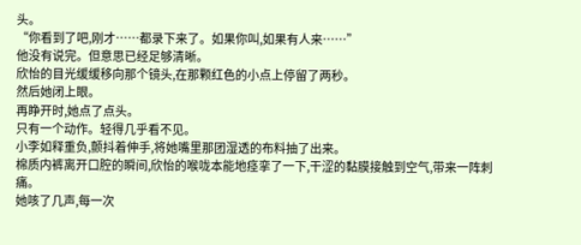头。
“你看到了吧,刚才……都录下来了。如果你叫,如果有人来……”
他没有说完。但意思已经足够清晰。
欣怡的目光缓缓移向那个镜头,在那颗红色的小点上停留了两秒。
然后她闭上眼。
再睁开时,她点了点头。
只有一个动作。轻得几乎看不见。
小李如释重负,颤抖着伸手,将她嘴里那团湿透的布料抽了出来。
棉质内裤离开口腔的瞬间,欣怡的喉咙本能地痉挛了一下,干涩的黏膜接触到空气,带来一阵刺痛。
她咳了几声,每一次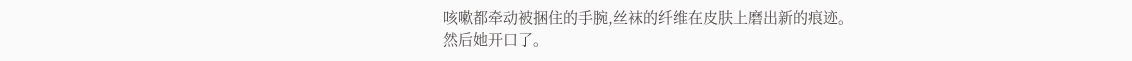咳嗽都牵动被捆住的手腕,丝袜的纤维在皮肤上磨出新的痕迹。
然后她开口了。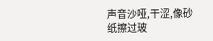声音沙哑,干涩,像砂纸擦过玻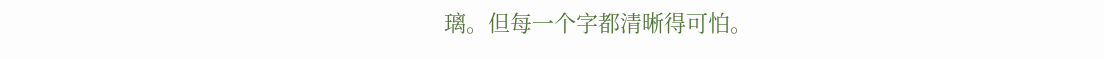璃。但每一个字都清晰得可怕。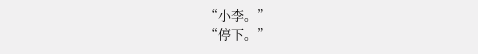“小李。”
“停下。”